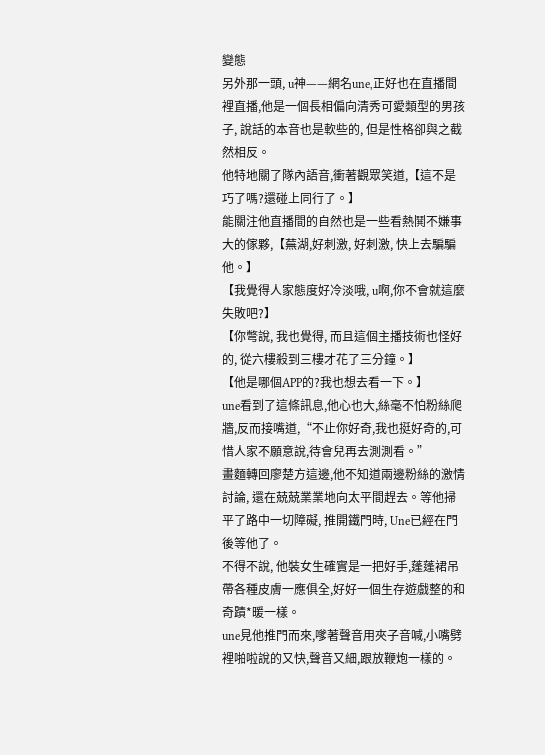變態
另外那一頭, u神——網名une,正好也在直播間裡直播,他是一個長相偏向清秀可愛類型的男孩子, 說話的本音也是軟些的, 但是性格卻與之截然相反。
他特地關了隊內語音,衝著觀眾笑道,【這不是巧了嗎?還碰上同行了。】
能關注他直播間的自然也是一些看熱鬨不嫌事大的傢夥,【蕪湖,好刺激, 好刺激, 快上去騙騙他。】
【我覺得人家態度好冷淡哦, u啊,你不會就這麼失敗吧?】
【你彆說, 我也覺得, 而且這個主播技術也怪好的, 從六樓殺到三樓才花了三分鐘。】
【他是哪個APP的?我也想去看一下。】
une看到了這條訊息,他心也大,絲毫不怕粉絲爬牆,反而接嘴道,“不止你好奇,我也挺好奇的,可惜人家不願意說,待會兒再去測測看。”
畫麵轉回廖楚方這邊,他不知道兩邊粉絲的激情討論, 還在兢兢業業地向太平間趕去。等他掃平了路中一切障礙, 推開鐵門時, Une已經在門後等他了。
不得不說, 他裝女生確實是一把好手,蓬蓬裙吊帶各種皮膚一應俱全,好好一個生存遊戲整的和奇蹟*暖一樣。
une見他推門而來,嗲著聲音用夾子音喊,小嘴劈裡啪啦說的又快,聲音又細,跟放鞭炮一樣的。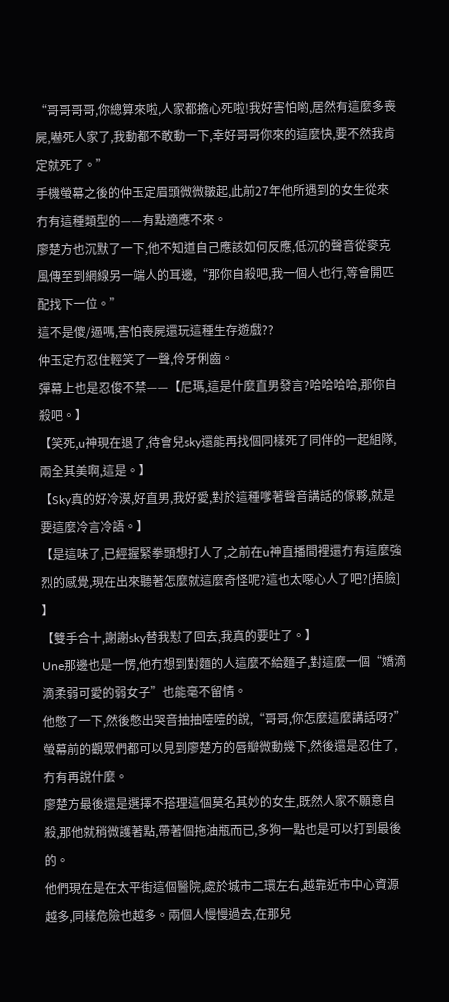“哥哥哥哥,你總算來啦,人家都擔心死啦!我好害怕喲,居然有這麼多喪屍,嚇死人家了,我動都不敢動一下,幸好哥哥你來的這麼快,要不然我肯定就死了。”
手機螢幕之後的仲玉定眉頭微微皺起,此前27年他所遇到的女生從來冇有這種類型的——有點適應不來。
廖楚方也沉默了一下,他不知道自己應該如何反應,低沉的聲音從麥克風傳至到網線另一端人的耳邊,“那你自殺吧,我一個人也行,等會開匹配找下一位。”
這不是傻/逼嗎,害怕喪屍還玩這種生存遊戲??
仲玉定冇忍住輕笑了一聲,伶牙俐齒。
彈幕上也是忍俊不禁——【尼瑪,這是什麼直男發言?哈哈哈哈,那你自殺吧。】
【笑死,u神現在退了,待會兒sky還能再找個同樣死了同伴的一起組隊,兩全其美啊,這是。】
【Sky真的好冷漠,好直男,我好愛,對於這種嗲著聲音講話的傢夥,就是要這麼冷言冷語。】
【是這味了,已經握緊拳頭想打人了,之前在u神直播間裡還冇有這麼強烈的感覺,現在出來聽著怎麼就這麼奇怪呢?這也太噁心人了吧?[捂臉] 】
【雙手合十,謝謝sky替我懟了回去,我真的要吐了。】
Une那邊也是一愣,他冇想到對麵的人這麼不給麵子,對這麼一個“嬌滴滴柔弱可愛的弱女子”也能毫不留情。
他憋了一下,然後憋出哭音抽抽噎噎的說,“哥哥,你怎麼這麼講話呀?”
螢幕前的觀眾們都可以見到廖楚方的唇瓣微動幾下,然後還是忍住了,冇有再說什麼。
廖楚方最後還是選擇不搭理這個莫名其妙的女生,既然人家不願意自殺,那他就稍微護著點,帶著個拖油瓶而已,多狗一點也是可以打到最後的。
他們現在是在太平街這個醫院,處於城市二環左右,越靠近市中心資源越多,同樣危險也越多。兩個人慢慢過去,在那兒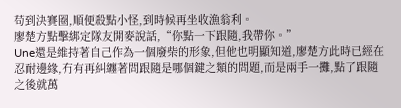苟到決賽圈,順便殺點小怪,到時候再坐收漁翁利。
廖楚方點擊綁定隊友開麥說話,“你點一下跟隨,我帶你。”
Une還是維持著自己作為一個廢柴的形象,但他也明顯知道,廖楚方此時已經在忍耐邊緣,冇有再糾纏著問跟隨是哪個鍵之類的問題,而是兩手一攤,點了跟隨之後就萬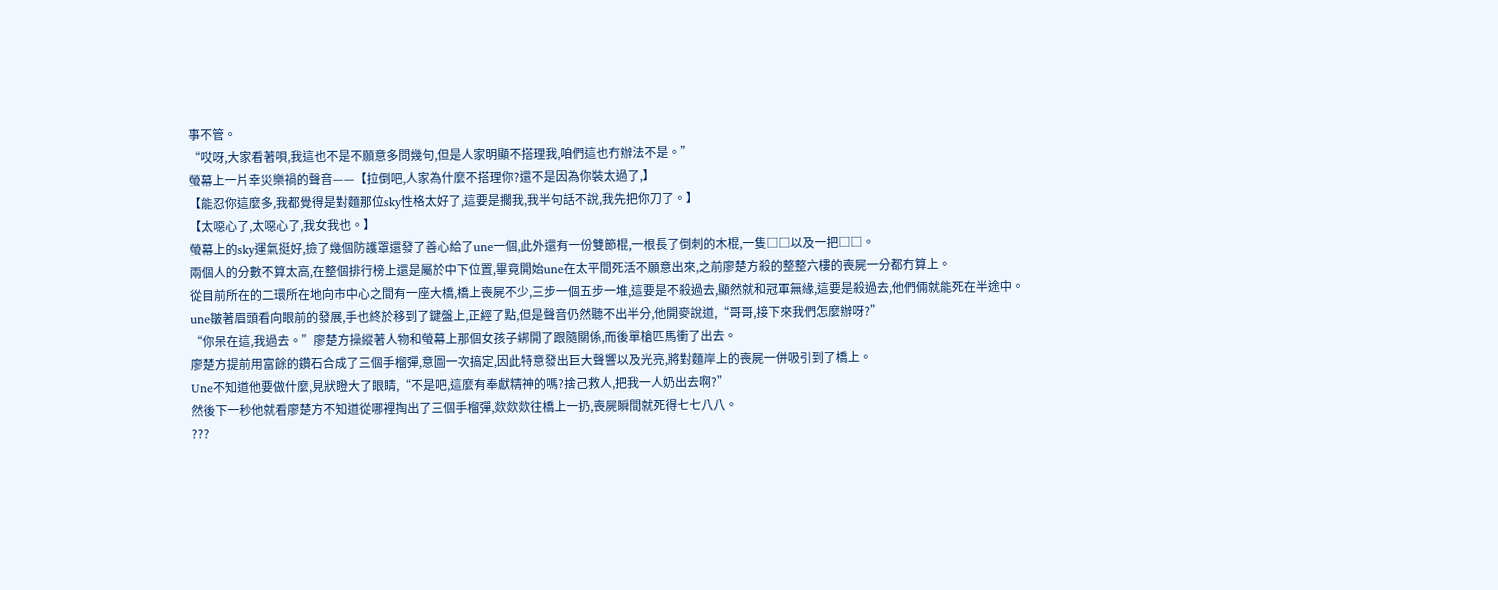事不管。
“哎呀,大家看著唄,我這也不是不願意多問幾句,但是人家明顯不搭理我,咱們這也冇辦法不是。”
螢幕上一片幸災樂禍的聲音——【拉倒吧,人家為什麼不搭理你?還不是因為你裝太過了,】
【能忍你這麼多,我都覺得是對麵那位sky性格太好了,這要是擱我,我半句話不說,我先把你刀了。】
【太噁心了,太噁心了,我女我也。】
螢幕上的sky運氣挺好,撿了幾個防護罩還發了善心給了une一個,此外還有一份雙節棍,一根長了倒刺的木棍,一隻□□以及一把□□。
兩個人的分數不算太高,在整個排行榜上還是屬於中下位置,畢竟開始une在太平間死活不願意出來,之前廖楚方殺的整整六樓的喪屍一分都冇算上。
從目前所在的二環所在地向市中心之間有一座大橋,橋上喪屍不少,三步一個五步一堆,這要是不殺過去,顯然就和冠軍無緣,這要是殺過去,他們倆就能死在半途中。
une皺著眉頭看向眼前的發展,手也終於移到了鍵盤上,正經了點,但是聲音仍然聽不出半分,他開麥說道,“哥哥,接下來我們怎麼辦呀?”
“你呆在這,我過去。”廖楚方操縱著人物和螢幕上那個女孩子綁開了跟隨關係,而後單槍匹馬衝了出去。
廖楚方提前用富餘的鑽石合成了三個手榴彈,意圖一次搞定,因此特意發出巨大聲響以及光亮,將對麵岸上的喪屍一併吸引到了橋上。
Une不知道他要做什麼,見狀瞪大了眼睛,“不是吧,這麼有奉獻精神的嗎?捨己救人,把我一人奶出去啊?”
然後下一秒他就看廖楚方不知道從哪裡掏出了三個手榴彈,欻欻欻往橋上一扔,喪屍瞬間就死得七七八八。
???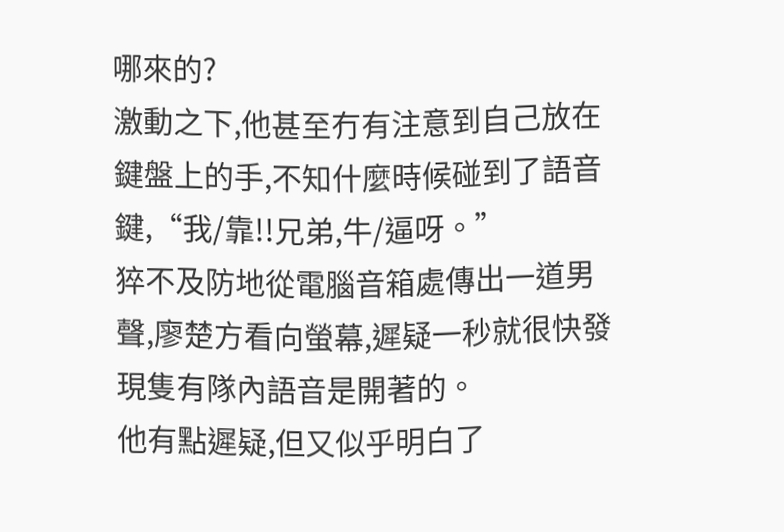哪來的?
激動之下,他甚至冇有注意到自己放在鍵盤上的手,不知什麼時候碰到了語音鍵,“我/靠!!兄弟,牛/逼呀。”
猝不及防地從電腦音箱處傳出一道男聲,廖楚方看向螢幕,遲疑一秒就很快發現隻有隊內語音是開著的。
他有點遲疑,但又似乎明白了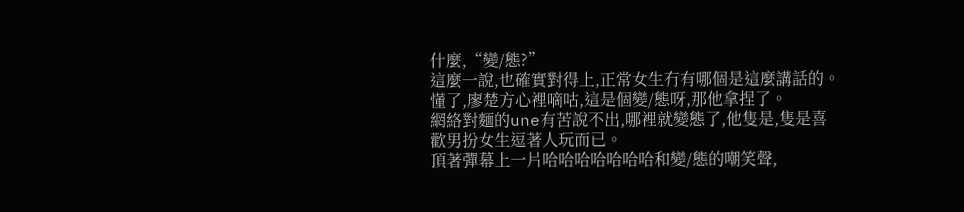什麼,“變/態?”
這麼一說,也確實對得上,正常女生冇有哪個是這麼講話的。
懂了,廖楚方心裡嘀咕,這是個變/態呀,那他拿捏了。
網絡對麵的une有苦說不出,哪裡就變態了,他隻是,隻是喜歡男扮女生逗著人玩而已。
頂著彈幕上一片哈哈哈哈哈哈哈和變/態的嘲笑聲,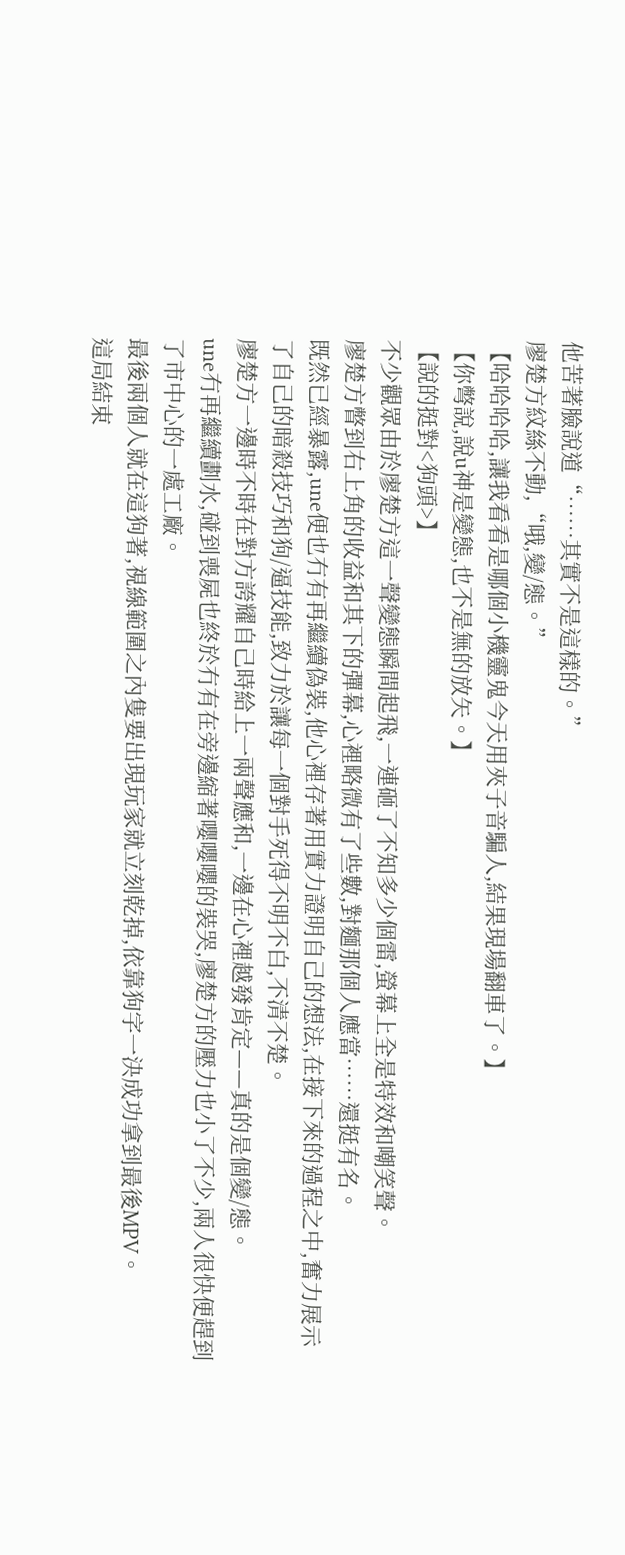他苦著臉說道“……其實不是這樣的。”
廖楚方紋絲不動,“哦,變/態。”
【哈哈哈哈,讓我看看是哪個小機靈鬼今天用夾子音騙人,結果現場翻車了。】
【你彆說,說u神是變態,也不是無的放矢。】
【說的挺對<狗頭>】
不少觀眾由於廖楚方這一聲變態瞬間起飛,一連砸了不知多少個雷,螢幕上全是特效和嘲笑聲。
廖楚方瞥到右上角的收益和其下的彈幕,心裡略微有了些數,對麵那個人應當……還挺有名。
既然已經暴露,une便也冇有再繼續偽裝,他心裡存著用實力證明自己的想法,在接下來的過程之中,奮力展示了自己的暗殺技巧和狗/逼技能,致力於讓每一個對手死得不明不白,不清不楚。
廖楚方一邊時不時在對方誇耀自己時給上一兩聲應和,一邊在心裡越發肯定——真的是個變/態。
une冇再繼續劃水,碰到喪屍也終於冇有在旁邊縮著嚶嚶嚶的裝哭,廖楚方的壓力也小了不少,兩人很快便趕到了市中心的一處工廠。
最後兩個人就在這狗著,視線範圍之內隻要出現玩家就立刻乾掉,依靠狗字一決成功拿到最後MPV。
這局結束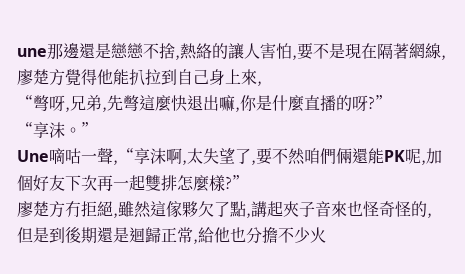une那邊還是戀戀不捨,熱絡的讓人害怕,要不是現在隔著網線,廖楚方覺得他能扒拉到自己身上來,
“彆呀,兄弟,先彆這麼快退出嘛,你是什麼直播的呀?”
“享沫。”
Une嘀咕一聲,“享沫啊,太失望了,要不然咱們倆還能PK呢,加個好友下次再一起雙排怎麼樣?”
廖楚方冇拒絕,雖然這傢夥欠了點,講起夾子音來也怪奇怪的,但是到後期還是迴歸正常,給他也分擔不少火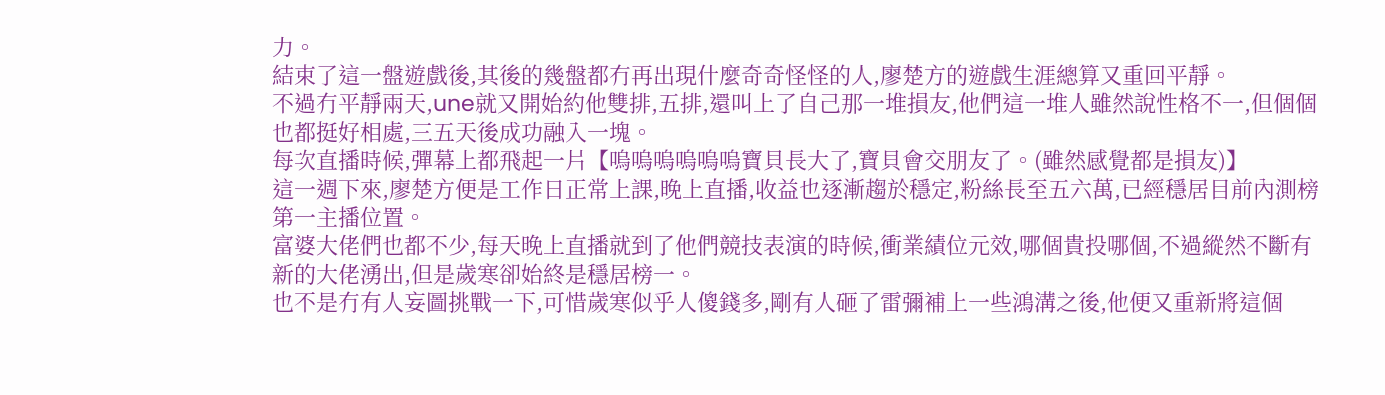力。
結束了這一盤遊戲後,其後的幾盤都冇再出現什麼奇奇怪怪的人,廖楚方的遊戲生涯總算又重回平靜。
不過冇平靜兩天,une就又開始約他雙排,五排,還叫上了自己那一堆損友,他們這一堆人雖然說性格不一,但個個也都挺好相處,三五天後成功融入一塊。
每次直播時候,彈幕上都飛起一片【嗚嗚嗚嗚嗚嗚寶貝長大了,寶貝會交朋友了。(雖然感覺都是損友)】
這一週下來,廖楚方便是工作日正常上課,晚上直播,收益也逐漸趨於穩定,粉絲長至五六萬,已經穩居目前內測榜第一主播位置。
富婆大佬們也都不少,每天晚上直播就到了他們競技表演的時候,衝業績位元效,哪個貴投哪個,不過縱然不斷有新的大佬湧出,但是歲寒卻始終是穩居榜一。
也不是冇有人妄圖挑戰一下,可惜歲寒似乎人傻錢多,剛有人砸了雷彌補上一些鴻溝之後,他便又重新將這個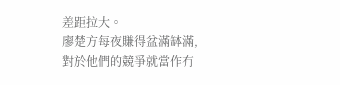差距拉大。
廖楚方每夜賺得盆滿缽滿,對於他們的競爭就當作冇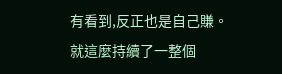有看到,反正也是自己賺。
就這麼持續了一整個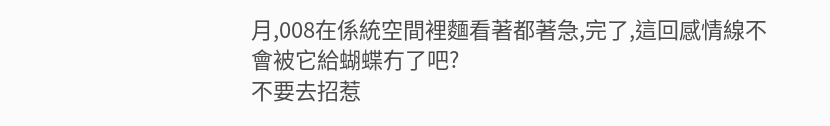月,008在係統空間裡麵看著都著急,完了,這回感情線不會被它給蝴蝶冇了吧?
不要去招惹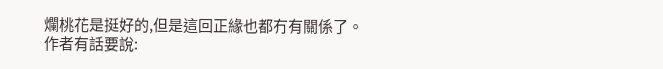爛桃花是挺好的,但是這回正緣也都冇有關係了。
作者有話要說: